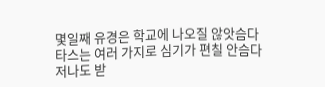몇일째 유경은 학교에 나오질 않앗슴다
타스는 여러 가지로 심기가 편칠 안슴다
저나도 받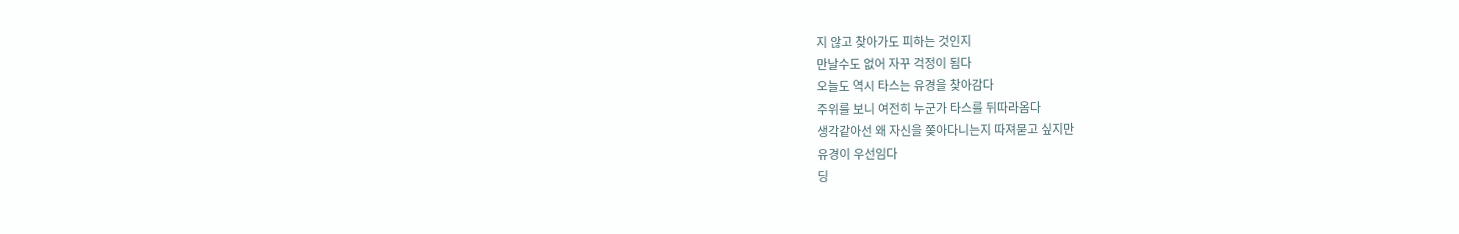지 않고 찾아가도 피하는 것인지
만날수도 없어 자꾸 걱정이 됨다
오늘도 역시 타스는 유경을 찾아감다
주위를 보니 여전히 누군가 타스를 뒤따라옴다
생각같아선 왜 자신을 쫒아다니는지 따져묻고 싶지만
유경이 우선임다
딩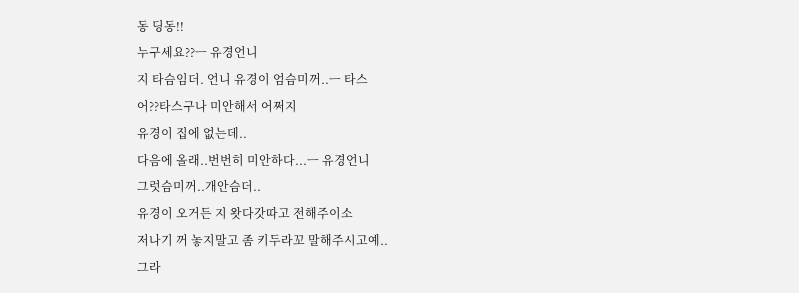동 딩동!!
누구세요??ㅡ 유경언니
지 타슴임더. 언니 유경이 엄슴미꺼..ㅡ 타스
어??타스구나 미안해서 어쩌지
유경이 집에 없는데..
다음에 올래..번번히 미안하다...ㅡ 유경언니
그럿슴미꺼..개안슴더..
유경이 오거든 지 왓다갓따고 전해주이소
저나기 꺼 놓지말고 좀 키두라꼬 말해주시고예..
그라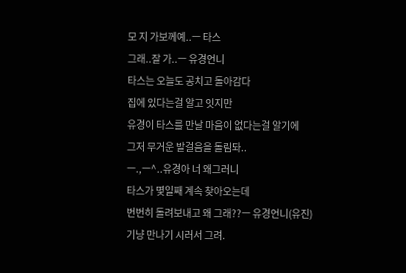모 지 가보께예..ㅡ 타스
그래..잘 가..ㅡ 유경언니
타스는 오늘도 공치고 돌아감다
집에 있다는걸 알고 잇지만
유경이 타스를 만날 마음이 없다는걸 알기에
그저 무거운 발걸음을 돌림돠..
ㅡ.,ㅡ^..유경아 너 왜그러니
타스가 몇일째 계속 찾아오는데
번번히 돌려보내고 왜 그래??ㅡ 유경언니(유진)
기냥 만나기 시러서 그려.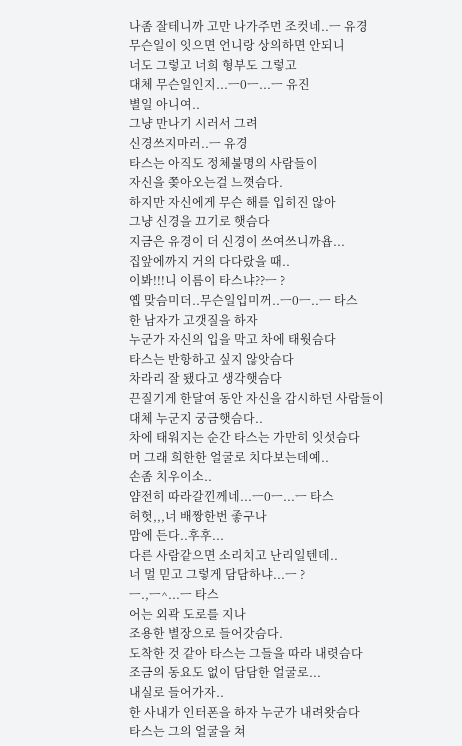나좀 잘테니까 고만 나가주먼 조컷네..ㅡ 유경
무슨일이 잇으면 언니랑 상의하면 안되니
너도 그렇고 너희 형부도 그렇고
대체 무슨일인지...ㅡ0ㅡ...ㅡ 유진
별일 아니여..
그냥 만나기 시러서 그려
신경쓰지마러..ㅡ 유경
타스는 아직도 정체불명의 사람들이
자신을 쫒아오는걸 느꼇슴다.
하지만 자신에게 무슨 해를 입히진 않아
그냥 신경을 끄기로 햇슴다
지금은 유경이 더 신경이 쓰여쓰니까욥...
집앞에까지 거의 다다랐을 때..
이봐!!!니 이름이 타스냐??ㅡ ?
옙 맞슴미더..무슨일입미꺼..ㅡ0ㅡ..ㅡ 타스
한 남자가 고갯질을 하자
누군가 자신의 입을 막고 차에 태웟슴다
타스는 반항하고 싶지 않앗슴다
차라리 잘 됐다고 생각햇슴다
끈질기게 한달여 동안 자신을 감시하던 사람들이
대체 누군지 궁금햇슴다..
차에 태워지는 순간 타스는 가만히 잇섯슴다
머 그래 희한한 얼굴로 치다보는데예..
손좀 치우이소..
얌전히 따라갈낀께네...ㅡ0ㅡ...ㅡ 타스
허헛,,,너 배짱한번 좋구나
맘에 든다..후후...
다른 사람같으면 소리치고 난리일텐데..
너 멀 믿고 그렇게 담담하냐...ㅡ ?
ㅡ.,ㅡ^...ㅡ 타스
어는 외곽 도로를 지나
조용한 별장으로 들어갓슴다.
도착한 것 같아 타스는 그들을 따라 내렷슴다
조금의 동요도 없이 담담한 얼굴로...
내실로 들어가자..
한 사내가 인터폰을 하자 누군가 내려왓슴다
타스는 그의 얼굴을 쳐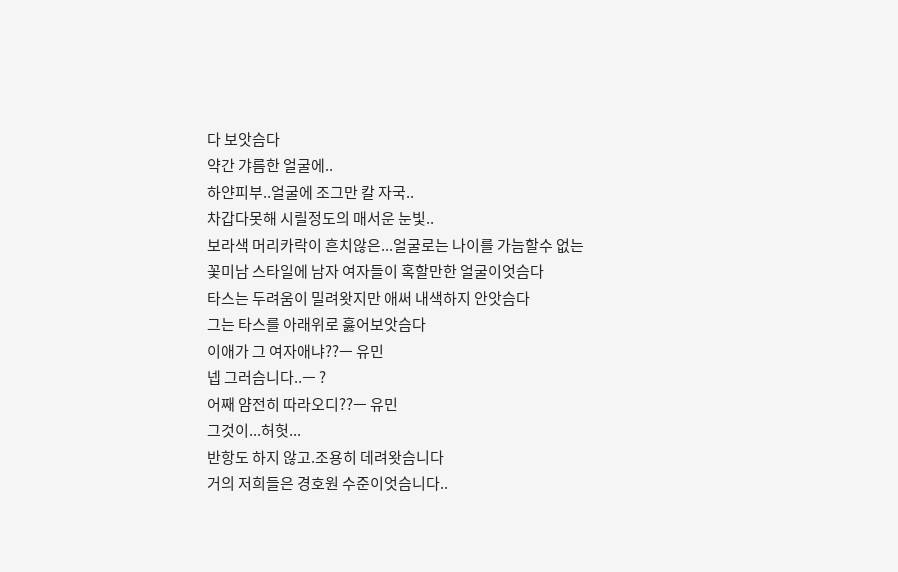다 보앗슴다
약간 갸름한 얼굴에..
하얀피부..얼굴에 조그만 칼 자국..
차갑다못해 시릴정도의 매서운 눈빛..
보라색 머리카락이 흔치않은...얼굴로는 나이를 가늠할수 없는
꽃미남 스타일에 남자 여자들이 혹할만한 얼굴이엇슴다
타스는 두려움이 밀려왓지만 애써 내색하지 안앗슴다
그는 타스를 아래위로 훓어보앗슴다
이애가 그 여자애냐??ㅡ 유민
넵 그러슴니다..ㅡ ?
어째 얌전히 따라오디??ㅡ 유민
그것이...허헛...
반항도 하지 않고.조용히 데려왓슴니다
거의 저희들은 경호원 수준이엇슴니다..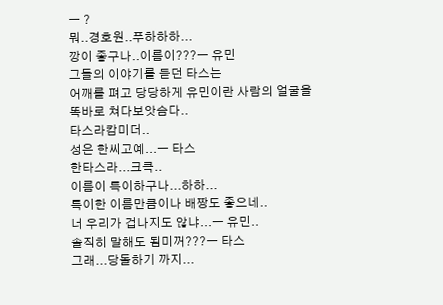ㅡ ?
뭐..경호원..푸하하하...
깡이 좋구나..이름이???ㅡ 유민
그들의 이야기를 듣던 타스는
어깨를 펴고 당당하게 유민이란 사람의 얼굴을
똑바로 쳐다보앗슴다..
타스라캄미더..
성은 한씨고예...ㅡ 타스
한타스라...크큭..
이름이 특이하구나...하하...
특이한 이름만큼이나 배짱도 좋으네..
너 우리가 겁나지도 않냐...ㅡ 유민..
솔직히 말해도 됨미꺼???ㅡ 타스
그래...당돌하기 까지...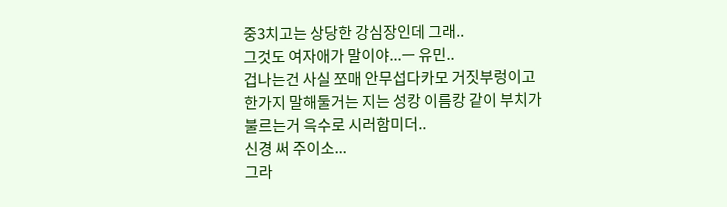중3치고는 상당한 강심장인데 그래..
그것도 여자애가 말이야...ㅡ 유민..
겁나는건 사실 쪼매 안무섭다카모 거짓부렁이고
한가지 말해둘거는 지는 성캉 이름캉 같이 부치가
불르는거 윽수로 시러함미더..
신경 써 주이소...
그라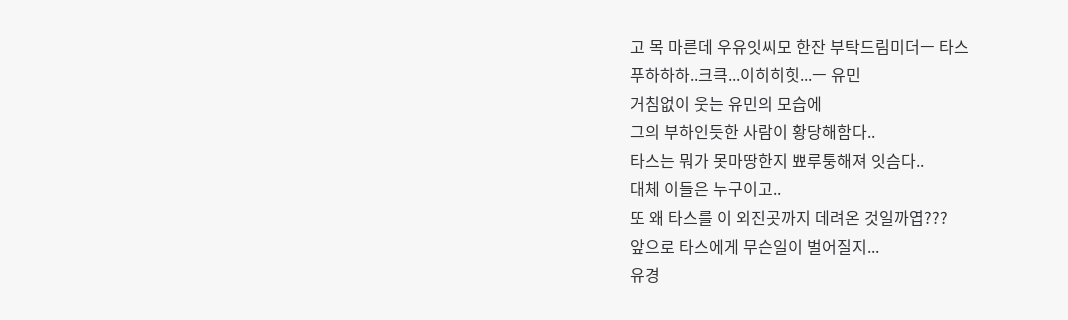고 목 마른데 우유잇씨모 한잔 부탁드림미더ㅡ 타스
푸하하하..크큭...이히히힛...ㅡ 유민
거침없이 웃는 유민의 모습에
그의 부하인듯한 사람이 황당해함다..
타스는 뭐가 못마땅한지 뾰루퉁해져 잇슴다..
대체 이들은 누구이고..
또 왜 타스를 이 외진곳까지 데려온 것일까엽???
앞으로 타스에게 무슨일이 벌어질지...
유경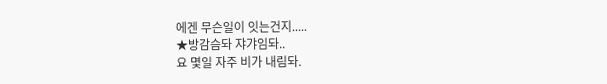에겐 무슨일이 잇는건지.....
★방감슴돠 쟈갸임돠..
요 몇일 자주 비가 내림돠.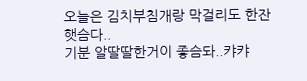오늘은 김치부침개랑 막걸리도 한잔햇슴다..
기분 알딸딸한거이 좋슴돠..캬캬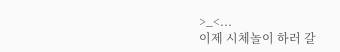>_<...
이제 시체놀이 하러 갈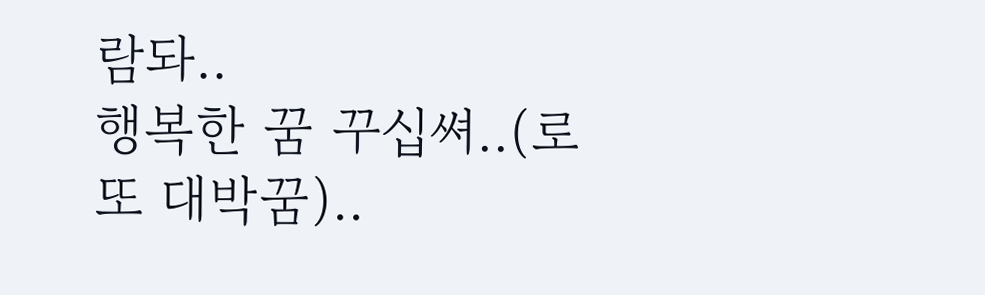람돠..
행복한 꿈 꾸십쎠..(로또 대박꿈)..